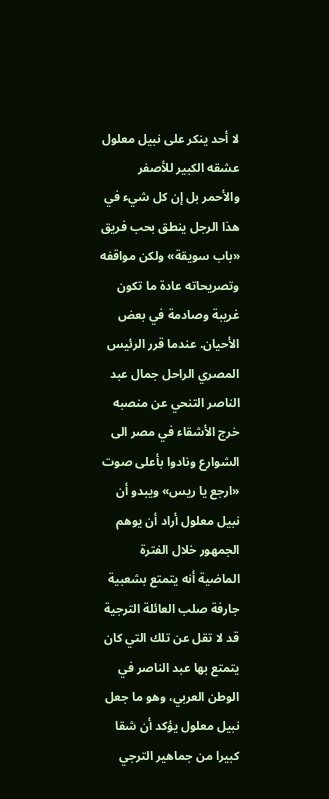لا أحد ينكر على نبيل معلول عشقه الكبير للأصفر والأحمر بل إن كل شيء في هذا الرجل ينطق بحب فريق «باب سويقة» ولكن مواقفه وتصريحاته عادة ما تكون غريبة وصادمة في بعض الأحيان. عندما قرر الرئيس المصري الراحل جمال عبد الناصر التنحي عن منصبه خرج الأشقاء في مصر الى الشوارع ونادوا بأعلى صوت «ارجع يا ريس» ويبدو أن نبيل معلول أراد أن يوهم الجمهور خلال الفترة الماضية أنه يتمتع بشعبية جارفة صلب العائلة الترجية قد لا تقل عن تلك التي كان يتمتع بها عبد الناصر في الوطن العربي، وهو ما جعل نبيل معلول يؤكد أن شقا كبيرا من جماهير الترجي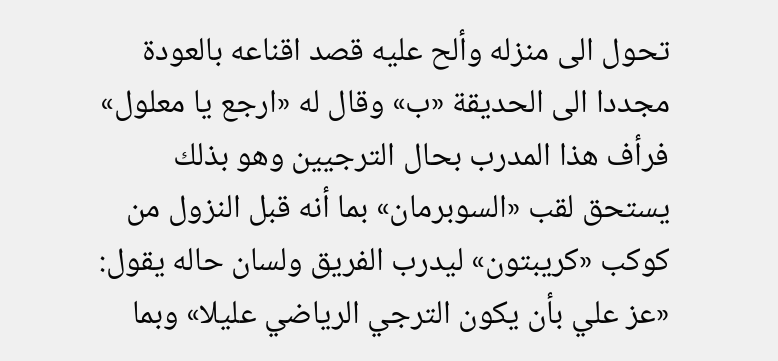تحول الى منزله وألح عليه قصد اقناعه بالعودة مجددا الى الحديقة «ب» وقال له «ارجع يا معلول» فرأف هذا المدرب بحال الترجيين وهو بذلك يستحق لقب «السوبرمان» بما أنه قبل النزول من كوكب «كريبتون» ليدرب الفريق ولسان حاله يقول: «عز علي بأن يكون الترجي الرياضي عليلا» وبما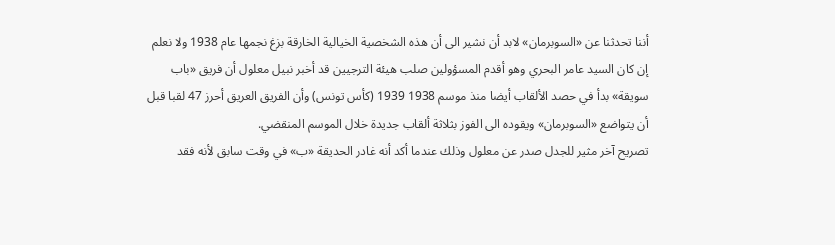أننا تحدثنا عن «السوبرمان» لابد أن نشير الى أن هذه الشخصية الخيالية الخارقة بزغ نجمها عام 1938 ولا نعلم إن كان السيد عامر البحري وهو أقدم المسؤولين صلب هيئة الترجيين قد أخبر نبيل معلول أن فريق «باب سويقة» بدأ في حصد الألقاب أيضا منذ موسم 1938 1939 (كأس تونس) وأن الفريق العريق أحرز 47 لقبا قبل أن يتواضع «السوبرمان» ويقوده الى الفوز بثلاثة ألقاب جديدة خلال الموسم المنقضي.
تصريح آخر مثير للجدل صدر عن معلول وذلك عندما أكد أنه غادر الحديقة «ب» في وقت سابق لأنه فقد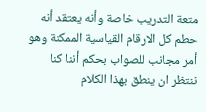متعة التدريب خاصة وأنه يعتقد أنه حطم كل الارقام القياسية الممكنة وهو أمر مجانب للصواب بحكم أننا كنا ننتظر ان ينطق بهذا الكلام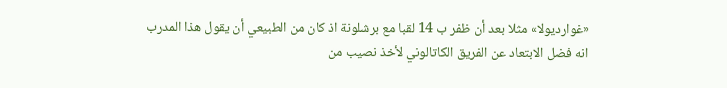«غوارديولا» مثلا بعد أن ظفر ب 14 لقبا مع برشلونة اذ كان من الطبيعي أن يقول هذا المدرب انه فضل الابتعاد عن الفريق الكاتالوني لأخذ نصيب من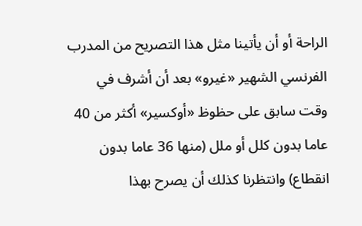الراحة أو أن يأتينا مثل هذا التصريح من المدرب الفرنسي الشهير «غيرو» بعد أن أشرف في وقت سابق على حظوظ «أوكسير» أكثر من 40 عاما بدون كلل أو ملل (منها 36 عاما بدون انقطاع) وانتظرنا كذلك أن يصرح بهذا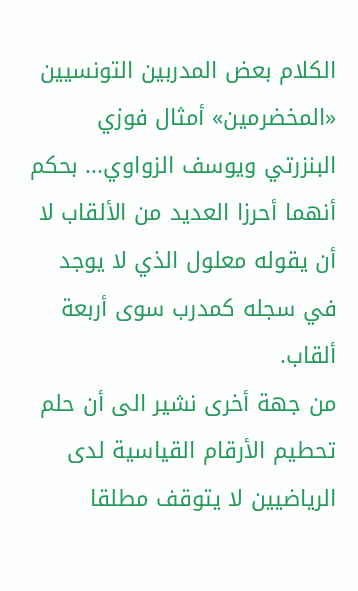الكلام بعض المدربين التونسيين «المخضرمين» أمثال فوزي البنزرتي ويوسف الزواوي... بحكم أنهما أحرزا العديد من الألقاب لا أن يقوله معلول الذي لا يوجد في سجله كمدرب سوى أربعة ألقاب.
من جهة أخرى نشير الى أن حلم تحطيم الأرقام القياسية لدى الرياضيين لا يتوقف مطلقا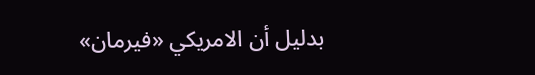بدليل أن الامريكي «فيرمان»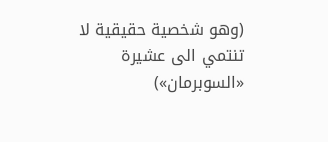(وهو شخصية حقيقية لا تنتمي الى عشيرة «السوبرمان»)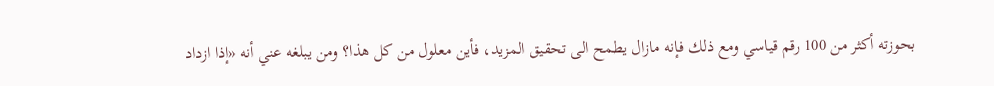بحوزته أكثر من 100 رقم قياسي ومع ذلك فإنه مازال يطمح الى تحقيق المزيد، فأين معلول من كل هذا؟ ومن يبلغه عني أنه «إذا ازداد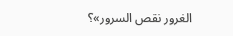الغرور نقص السرور»؟